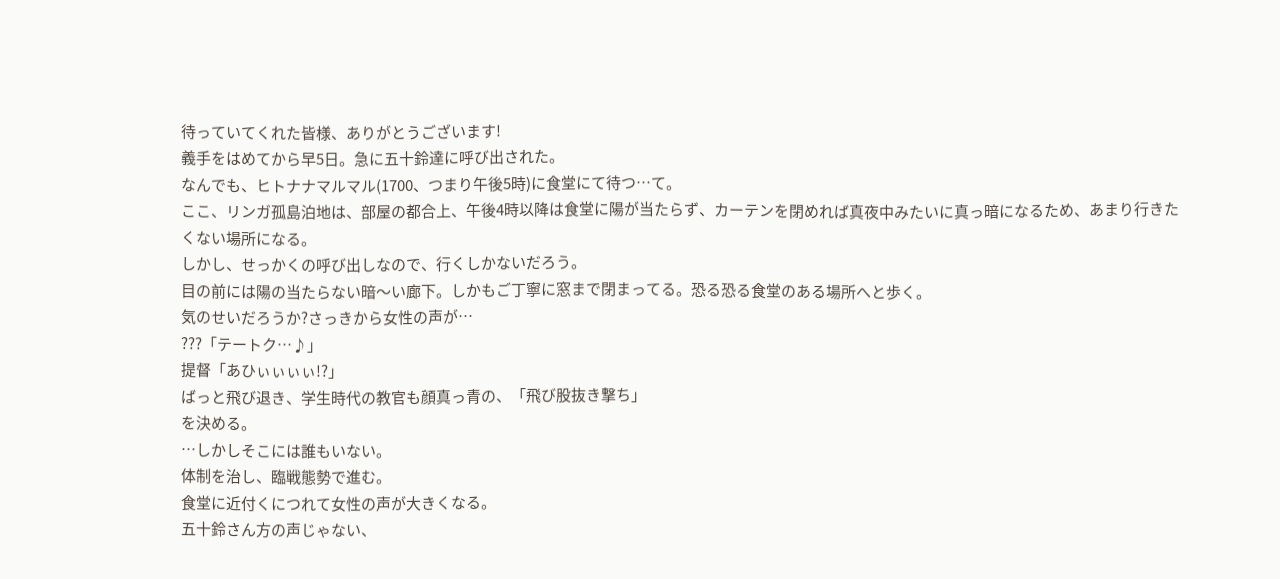待っていてくれた皆様、ありがとうございます!
義手をはめてから早5日。急に五十鈴達に呼び出された。
なんでも、ヒトナナマルマル(1700、つまり午後5時)に食堂にて待つ…て。
ここ、リンガ孤島泊地は、部屋の都合上、午後4時以降は食堂に陽が当たらず、カーテンを閉めれば真夜中みたいに真っ暗になるため、あまり行きたくない場所になる。
しかし、せっかくの呼び出しなので、行くしかないだろう。
目の前には陽の当たらない暗〜い廊下。しかもご丁寧に窓まで閉まってる。恐る恐る食堂のある場所へと歩く。
気のせいだろうか?さっきから女性の声が…
???「テートク…♪」
提督「あひぃぃぃぃ!?」
ばっと飛び退き、学生時代の教官も顔真っ青の、「飛び股抜き撃ち」
を決める。
…しかしそこには誰もいない。
体制を治し、臨戦態勢で進む。
食堂に近付くにつれて女性の声が大きくなる。
五十鈴さん方の声じゃない、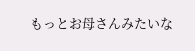もっとお母さんみたいな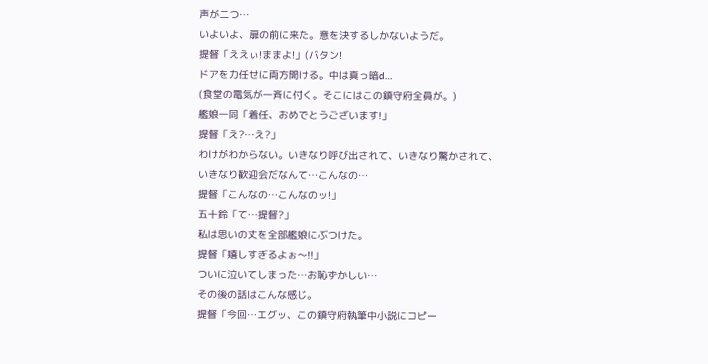声が二つ…
いよいよ、扉の前に来た。意を決するしかないようだ。
提督「ええぃ!ままよ!」(バタン!
ドアを力任せに両方開ける。中は真っ暗d…
(食堂の電気が一斉に付く。そこにはこの鎮守府全員が。)
艦娘一同「着任、おめでとうございます!」
提督「え?…え?」
わけがわからない。いきなり呼び出されて、いきなり驚かされて、
いきなり歓迎会だなんて…こんなの…
提督「こんなの…こんなのッ!」
五十鈴「て…提督?」
私は思いの丈を全部艦娘にぶつけた。
提督「嬉しすぎるよぉ〜!!」
ついに泣いてしまった…お恥ずかしい…
その後の話はこんな感じ。
提督「今回…エグッ、この鎮守府執筆中小説にコピー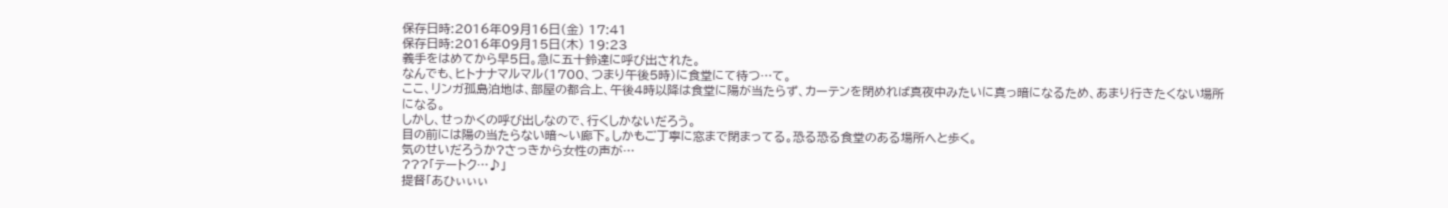保存日時:2016年09月16日(金) 17:41
保存日時:2016年09月15日(木) 19:23
義手をはめてから早5日。急に五十鈴達に呼び出された。
なんでも、ヒトナナマルマル(1700、つまり午後5時)に食堂にて待つ…て。
ここ、リンガ孤島泊地は、部屋の都合上、午後4時以降は食堂に陽が当たらず、カーテンを閉めれば真夜中みたいに真っ暗になるため、あまり行きたくない場所になる。
しかし、せっかくの呼び出しなので、行くしかないだろう。
目の前には陽の当たらない暗〜い廊下。しかもご丁寧に窓まで閉まってる。恐る恐る食堂のある場所へと歩く。
気のせいだろうか?さっきから女性の声が…
???「テートク…♪」
提督「あひぃぃぃ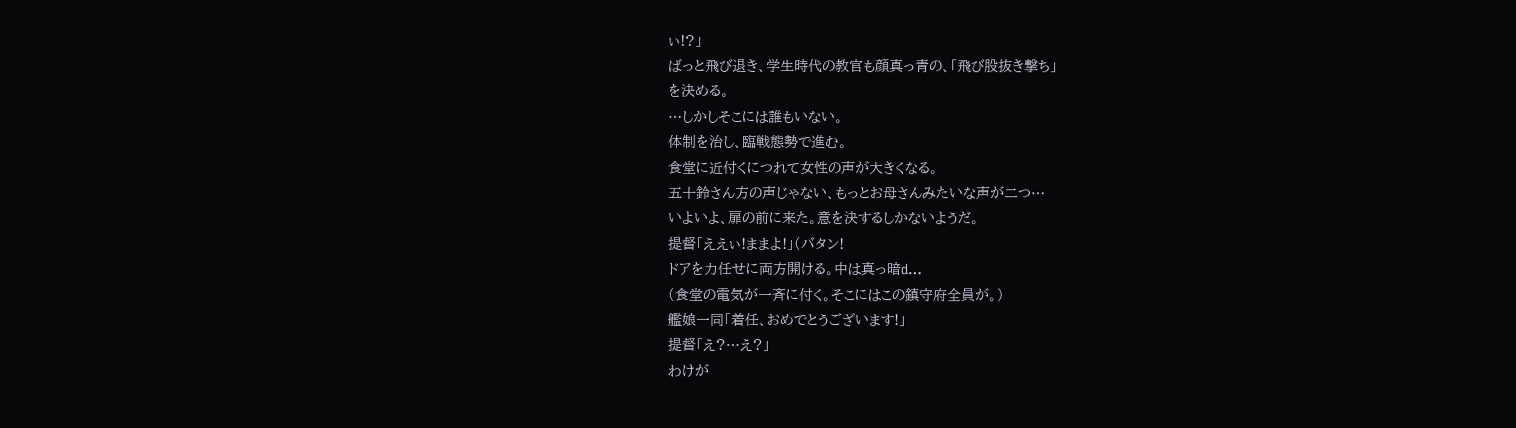ぃ!?」
ばっと飛び退き、学生時代の教官も顔真っ青の、「飛び股抜き撃ち」
を決める。
…しかしそこには誰もいない。
体制を治し、臨戦態勢で進む。
食堂に近付くにつれて女性の声が大きくなる。
五十鈴さん方の声じゃない、もっとお母さんみたいな声が二つ…
いよいよ、扉の前に来た。意を決するしかないようだ。
提督「ええぃ!ままよ!」(バタン!
ドアを力任せに両方開ける。中は真っ暗d…
(食堂の電気が一斉に付く。そこにはこの鎮守府全員が。)
艦娘一同「着任、おめでとうございます!」
提督「え?…え?」
わけが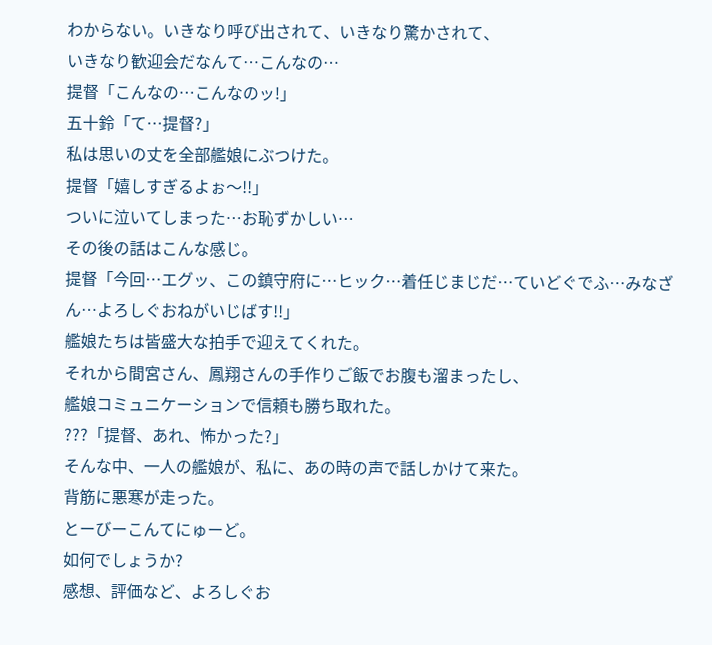わからない。いきなり呼び出されて、いきなり驚かされて、
いきなり歓迎会だなんて…こんなの…
提督「こんなの…こんなのッ!」
五十鈴「て…提督?」
私は思いの丈を全部艦娘にぶつけた。
提督「嬉しすぎるよぉ〜!!」
ついに泣いてしまった…お恥ずかしい…
その後の話はこんな感じ。
提督「今回…エグッ、この鎮守府に…ヒック…着任じまじだ…ていどぐでふ…みなざん…よろしぐおねがいじばす!!」
艦娘たちは皆盛大な拍手で迎えてくれた。
それから間宮さん、鳳翔さんの手作りご飯でお腹も溜まったし、
艦娘コミュニケーションで信頼も勝ち取れた。
???「提督、あれ、怖かった?」
そんな中、一人の艦娘が、私に、あの時の声で話しかけて来た。
背筋に悪寒が走った。
とーびーこんてにゅーど。
如何でしょうか?
感想、評価など、よろしぐお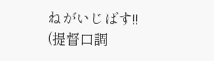ねがいじばす!!
(提督口調